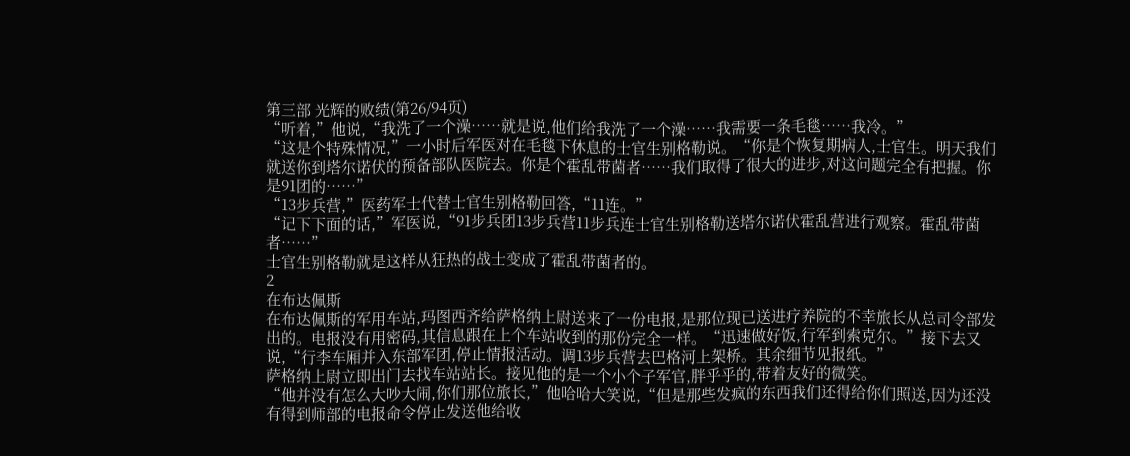第三部 光辉的败绩(第26/94页)
“听着,”他说,“我洗了一个澡……就是说,他们给我洗了一个澡……我需要一条毛毯……我冷。”
“这是个特殊情况,”一小时后军医对在毛毯下休息的士官生别格勒说。“你是个恢复期病人,士官生。明天我们就送你到塔尔诺伏的预备部队医院去。你是个霍乱带菌者……我们取得了很大的进步,对这问题完全有把握。你是91团的……”
“13步兵营,”医药军士代替士官生别格勒回答,“11连。”
“记下下面的话,”军医说,“91步兵团13步兵营11步兵连士官生别格勒送塔尔诺伏霍乱营进行观察。霍乱带菌者……”
士官生别格勒就是这样从狂热的战士变成了霍乱带菌者的。
2
在布达佩斯
在布达佩斯的军用车站,玛图西齐给萨格纳上尉送来了一份电报,是那位现已送进疗养院的不幸旅长从总司令部发出的。电报没有用密码,其信息跟在上个车站收到的那份完全一样。“迅速做好饭,行军到索克尔。”接下去又说,“行李车厢并入东部军团,停止情报活动。调13步兵营去巴格河上架桥。其余细节见报纸。”
萨格纳上尉立即出门去找车站站长。接见他的是一个小个子军官,胖乎乎的,带着友好的微笑。
“他并没有怎么大吵大闹,你们那位旅长,”他哈哈大笑说,“但是那些发疯的东西我们还得给你们照送,因为还没有得到师部的电报命令停止发送他给收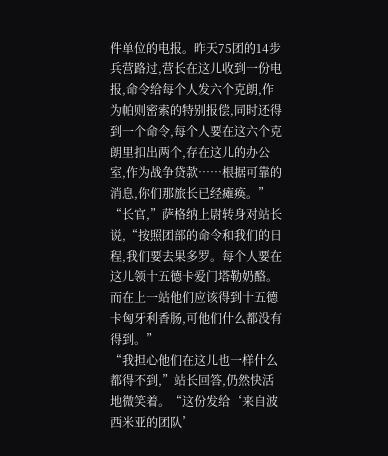件单位的电报。昨天75团的14步兵营路过,营长在这儿收到一份电报,命令给每个人发六个克朗,作为帕则密索的特别报偿,同时还得到一个命令,每个人要在这六个克朗里扣出两个,存在这儿的办公室,作为战争贷款……根据可靠的消息,你们那旅长已经瘫痪。”
“长官,”萨格纳上尉转身对站长说,“按照团部的命令和我们的日程,我们要去果多罗。每个人要在这儿领十五德卡爱门塔勒奶酪。而在上一站他们应该得到十五德卡匈牙利香肠,可他们什么都没有得到。”
“我担心他们在这儿也一样什么都得不到,”站长回答,仍然快活地微笑着。“这份发给‘来自波西米亚的团队’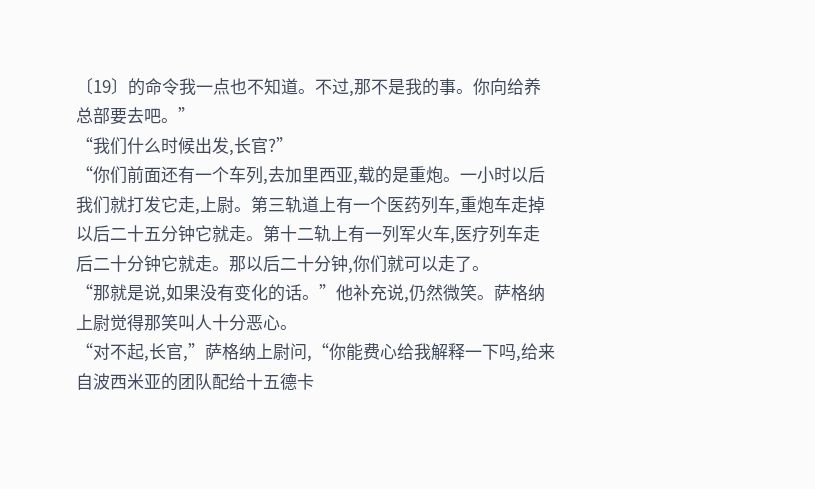〔19〕的命令我一点也不知道。不过,那不是我的事。你向给养总部要去吧。”
“我们什么时候出发,长官?”
“你们前面还有一个车列,去加里西亚,载的是重炮。一小时以后我们就打发它走,上尉。第三轨道上有一个医药列车,重炮车走掉以后二十五分钟它就走。第十二轨上有一列军火车,医疗列车走后二十分钟它就走。那以后二十分钟,你们就可以走了。
“那就是说,如果没有变化的话。”他补充说,仍然微笑。萨格纳上尉觉得那笑叫人十分恶心。
“对不起,长官,”萨格纳上尉问,“你能费心给我解释一下吗,给来自波西米亚的团队配给十五德卡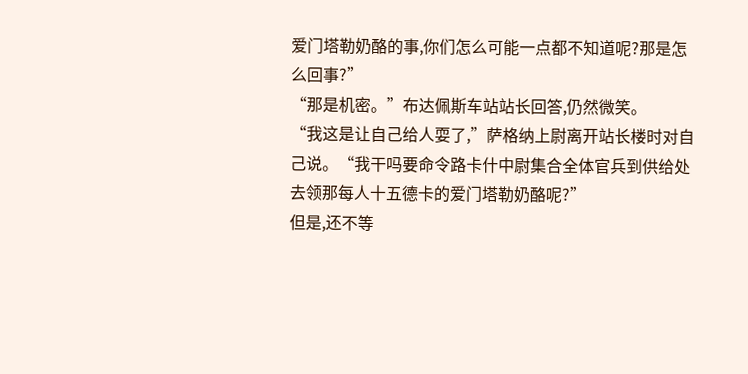爱门塔勒奶酪的事,你们怎么可能一点都不知道呢?那是怎么回事?”
“那是机密。”布达佩斯车站站长回答,仍然微笑。
“我这是让自己给人耍了,”萨格纳上尉离开站长楼时对自己说。“我干吗要命令路卡什中尉集合全体官兵到供给处去领那每人十五德卡的爱门塔勒奶酪呢?”
但是,还不等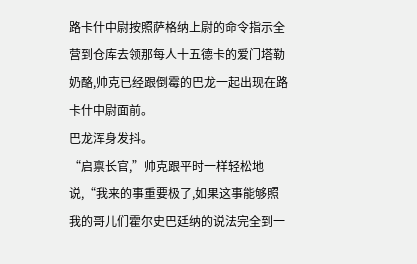路卡什中尉按照萨格纳上尉的命令指示全营到仓库去领那每人十五德卡的爱门塔勒奶酪,帅克已经跟倒霉的巴龙一起出现在路卡什中尉面前。
巴龙浑身发抖。
“启禀长官,”帅克跟平时一样轻松地说,“我来的事重要极了,如果这事能够照我的哥儿们霍尔史巴廷纳的说法完全到一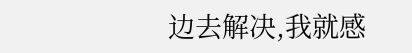边去解决,我就感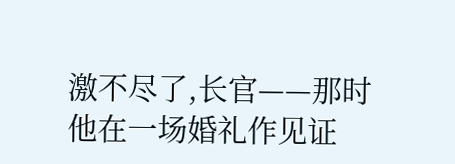激不尽了,长官——那时他在一场婚礼作见证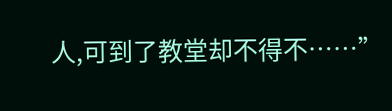人,可到了教堂却不得不……”